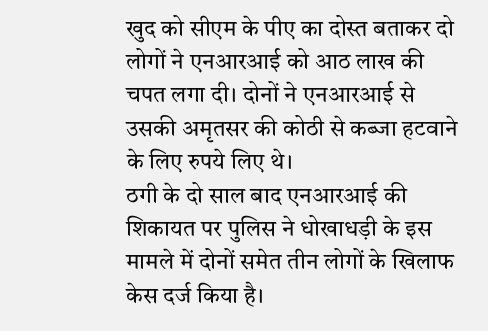खुद को सीएम के पीए का दोस्त बताकर दो लोगों ने एनआरआई को आठ लाख की चपत लगा दी। दोनों ने एनआरआई से उसकी अमृतसर की कोठी से कब्जा हटवाने के लिए रुपये लिए थे।
ठगी के दो साल बाद एनआरआई की शिकायत पर पुलिस ने धोखाधड़ी के इस मामले में दोनों समेत तीन लोगों के खिलाफ केस दर्ज किया है।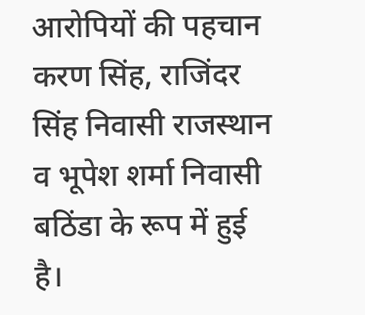आरोपियों की पहचान करण सिंह, राजिंदर सिंह निवासी राजस्थान व भूपेश शर्मा निवासी बठिंडा के रूप में हुई है।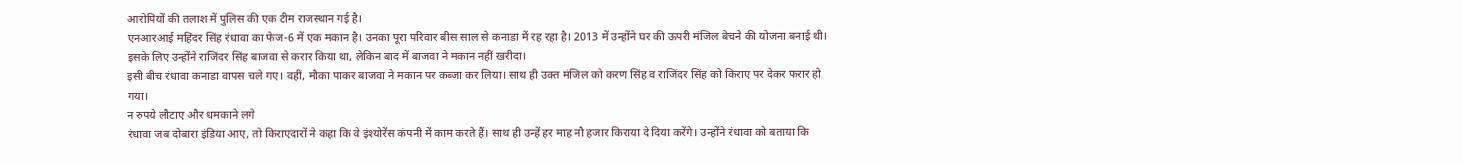आरोपियों की तलाश में पुलिस की एक टीम राजस्थान गई है।
एनआरआई महिंदर सिंह रंधावा का फेज-6 में एक मकान है। उनका पूरा परिवार बीस साल से कनाडा में रह रहा है। 2013 में उन्होंने घर की ऊपरी मंजिल बेचने की योजना बनाई थी। इसके लिए उन्होंने राजिंदर सिंह बाजवा से करार किया था, लेकिन बाद में बाजवा ने मकान नहीं खरीदा।
इसी बीच रंधावा कनाडा वापस चले गए। वहीं, मौका पाकर बाजवा ने मकान पर कब्जा कर लिया। साथ ही उक्त मंजिल को करण सिंह व राजिंदर सिंह को किराए पर देकर फरार हो गया।
न रुपये लौटाए और धमकाने लगे
रंधावा जब दोबारा इंडिया आए, तो किराएदारों ने कहा कि वे इंश्योरेंस कंपनी में काम करते हैं। साथ ही उन्हें हर माह नौ हजार किराया दे दिया करेंगे। उन्होंने रंधावा को बताया कि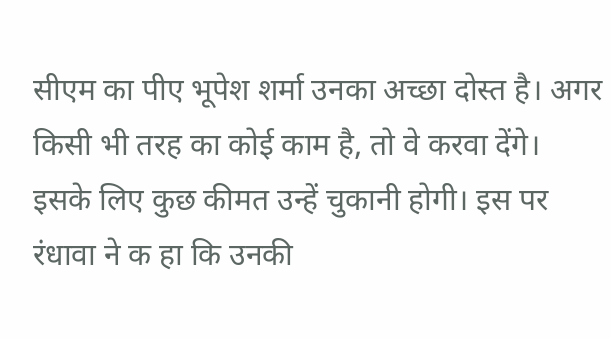सीएम का पीए भूपेश शर्मा उनका अच्छा दोस्त है। अगर किसी भी तरह का कोई काम है, तो वे करवा देंगे।
इसके लिए कुछ कीमत उन्हें चुकानी होगी। इस पर रंधावा ने क हा कि उनकी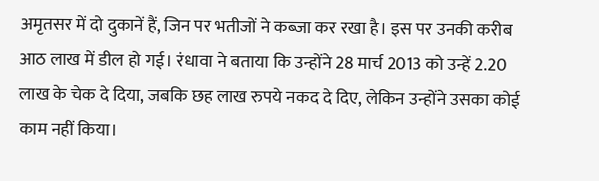अमृतसर में दो दुकानें हैं, जिन पर भतीजों ने कब्जा कर रखा है। इस पर उनकी करीब आठ लाख में डील हो गई। रंधावा ने बताया कि उन्होंने 28 मार्च 2013 को उन्हें 2.20 लाख के चेक दे दिया, जबकि छह लाख रुपये नकद दे दिए, लेकिन उन्होंने उसका कोई काम नहीं किया।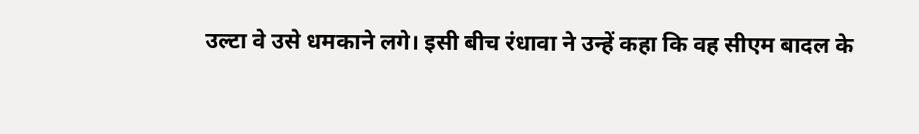उल्टा वे उसे धमकाने लगे। इसी बीच रंधावा ने उन्हें कहा कि वह सीएम बादल के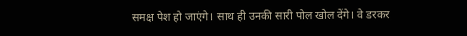समक्ष पेश हो जाएंगे। साथ ही उनकी सारी पोल खोल देंगे। वे डरकर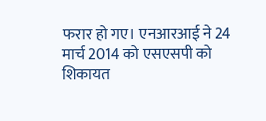फरार हो गए। एनआरआई ने 24 मार्च 2014 को एसएसपी को शिकायत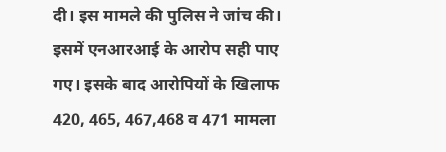दी। इस मामले की पुलिस ने जांच की। इसमें एनआरआई के आरोप सही पाए गए। इसके बाद आरोपियों के खिलाफ 420, 465, 467,468 व 471 मामला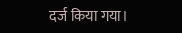दर्ज किया गया।